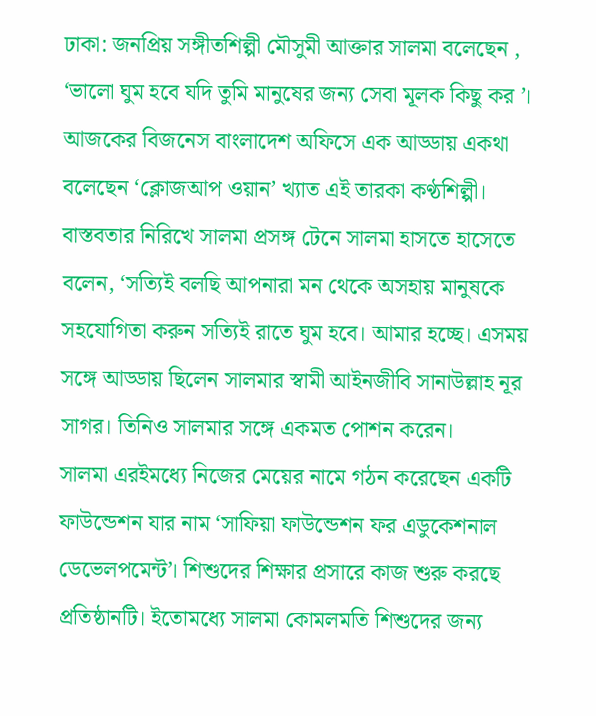ঢাকা: জনপ্রিয় সঙ্গীতশিল্পী মৌসুমী আক্তার সালমা বলেছেন , ‘ভালো ঘুম হবে যদি তুমি মানুষের জন্য সেবা মূলক কিছু কর ’। আজকের বিজনেস বাংলাদেশ অফিসে এক আড্ডায় একথা বলেছেন ‘ক্লোজআপ ওয়ান’ খ্যাত এই তারকা কণ্ঠশিল্পী।
বাস্তবতার নিরিখে সালমা প্রসঙ্গ টেনে সালমা হাসতে হাসেতে বলেন, ‘সত্যিই বলছি আপনারা মন থেকে অসহায় মানুষকে সহযোগিতা করুন সত্যিই রাতে ঘুম হবে। আমার হচ্ছে। এসময় সঙ্গে আড্ডায় ছিলেন সালমার স্বামী আইনজীবি সানাউল্লাহ নূর সাগর। তিনিও সালমার সঙ্গে একমত পোশন করেন।
সালমা এরইমধ্যে নিজের মেয়ের নামে গঠন করেছেন একটি ফাউন্ডেশন যার নাম ‘সাফিয়া ফাউন্ডেশন ফর এডুকেশনাল ডেভেলপমেন্ট’। শিশুদের শিক্ষার প্রসারে কাজ শুরু করছে প্রতিষ্ঠানটি। ইতোমধ্যে সালমা কোমলমতি শিশুদের জন্য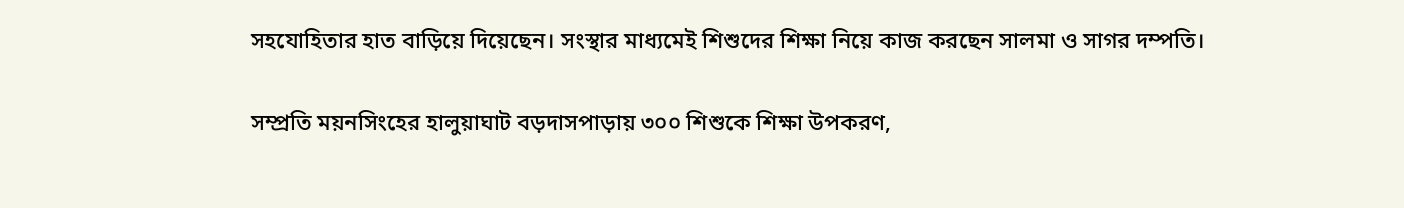সহযোহিতার হাত বাড়িয়ে দিয়েছেন। সংস্থার মাধ্যমেই শিশুদের শিক্ষা নিয়ে কাজ করছেন সালমা ও সাগর দম্পতি।

সম্প্রতি ময়নসিংহের হালুয়াঘাট বড়দাসপাড়ায় ৩০০ শিশুকে শিক্ষা উপকরণ,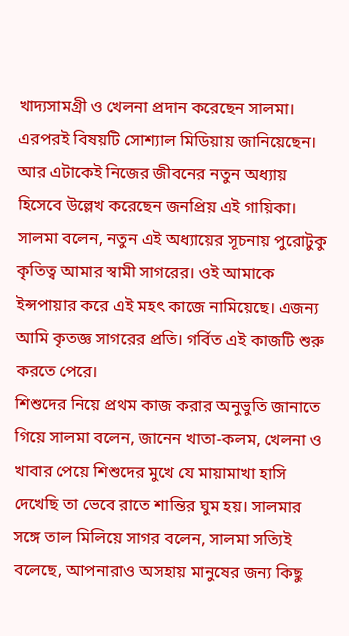খাদ্যসামগ্রী ও খেলনা প্রদান করেছেন সালমা। এরপরই বিষয়টি সোশ্যাল মিডিয়ায় জানিয়েছেন। আর এটাকেই নিজের জীবনের নতুন অধ্যায় হিসেবে উল্লেখ করেছেন জনপ্রিয় এই গায়িকা।
সালমা বলেন, নতুন এই অধ্যায়ের সূচনায় পুরোটুকু কৃতিত্ব আমার স্বামী সাগরের। ওই আমাকে ইন্সপায়ার করে এই মহৎ কাজে নামিয়েছে। এজন্য আমি কৃতজ্ঞ সাগরের প্রতি। গর্বিত এই কাজটি শুরু করতে পেরে।
শিশুদের নিয়ে প্রথম কাজ করার অনুভুতি জানাতে গিয়ে সালমা বলেন, জানেন খাতা-কলম, খেলনা ও খাবার পেয়ে শিশুদের মুখে যে মায়ামাখা হাসি দেখেছি তা ভেবে রাতে শান্তির ঘুম হয়। সালমার সঙ্গে তাল মিলিয়ে সাগর বলেন, সালমা সত্যিই বলেছে, আপনারাও অসহায় মানুষের জন্য কিছু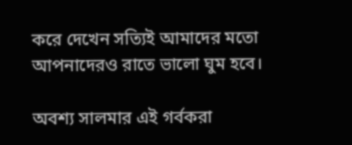করে দেখেন সত্যিই আমাদের মতো আপনাদেরও রাতে ভালো ঘুম হবে।

অবশ্য সালমার এই গর্বকরা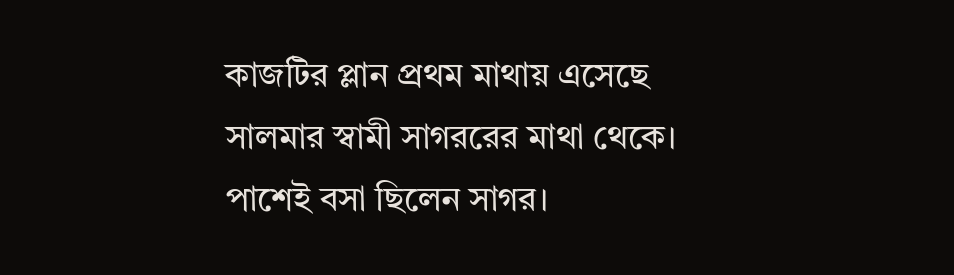কাজটির প্লান প্রথম মাথায় এসেছে সালমার স্বামী সাগররের মাথা থেকে। পাশেই বসা ছিলেন সাগর।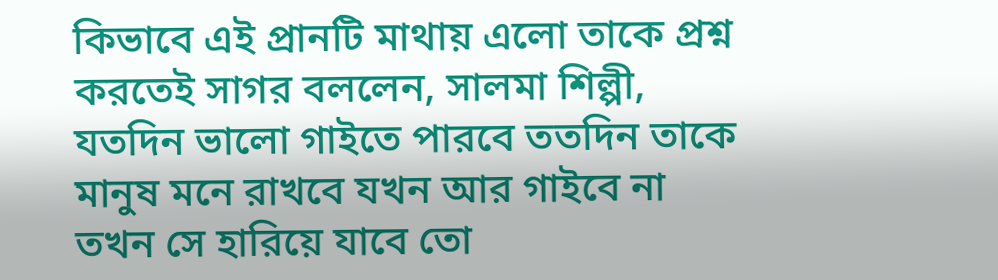কিভাবে এই প্রানটি মাথায় এলো তাকে প্রশ্ন করতেই সাগর বললেন, সালমা শিল্পী, যতদিন ভালো গাইতে পারবে ততদিন তাকে মানুষ মনে রাখবে যখন আর গাইবে না তখন সে হারিয়ে যাবে তো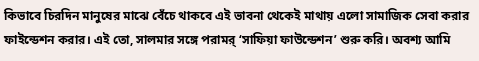কিভাবে চিরদিন মানুষের মাঝে বেঁচে থাকবে এই ভাবনা থেকেই মাথায় এলো সামাজিক সেবা করার ফাইন্ডেশন করার। এই তো, সালমার সঙ্গে পরামর্ ‘সাফিয়া ফাউন্ডেশন’ শুরু করি। অবশ্য আমি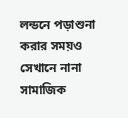লন্ডনে পড়াশুনা করার সময়ও সেখানে নানা সামাজিক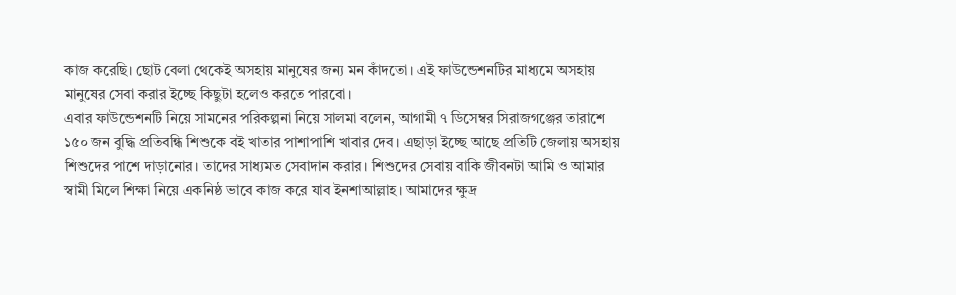কাজ করেছি। ছোট বেলা থেকেই অসহায় মানুষের জন্য মন কাঁদতো। এই ফাউন্ডেশনটির মাধ্যমে অসহায় মানুষের সেবা করার ইচ্ছে কিছুটা হলেও করতে পারবো।
এবার ফাউন্ডেশনটি নিয়ে সামনের পরিকল্পনা নিয়ে সালমা বলেন, আগামী ৭ ডিসেম্বর সিরাজগঞ্জের তারাশে ১৫০ জন বুদ্ধি প্রতিবন্ধি শিশুকে বই খাতার পাশাপাশি খাবার দেব। এছাড়া ইচ্ছে আছে প্রতিটি জেলায় অসহায় শিশুদের পাশে দাড়ানোর। তাদের সাধ্যমত সেবাদান করার। শিশুদের সেবায় বাকি জীবনটা আমি ও আমার স্বামী মিলে শিক্ষা নিয়ে একনিষ্ঠ ভাবে কাজ করে যাব ইনশাআল্লাহ। আমাদের ক্ষুদ্র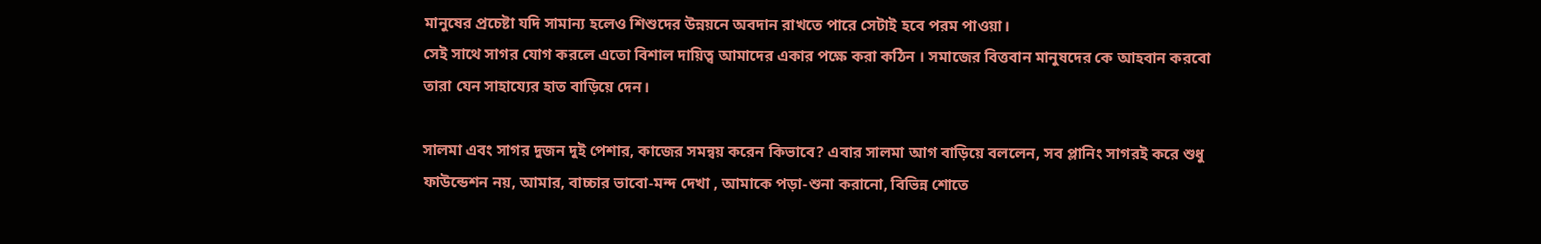মানুষের প্রচেষ্টা যদি সামান্য হলেও শিশুদের উন্নয়নে অবদান রাখতে পারে সেটাই হবে পরম পাওয়া।
সেই সাথে সাগর যোগ করলে এতো বিশাল দায়িত্ব আমাদের একার পক্ষে করা কঠিন । সমাজের বিত্তবান মানুষদের কে আহবান করবো তারা যেন সাহায্যের হাত বাড়িয়ে দেন।

সালমা এবং সাগর দুজন দুই পেশার, কাজের সমন্বয় করেন কিভাবে? এবার সালমা আগ বাড়িয়ে বললেন, সব প্লানিং সাগরই করে শুধু ফাউন্ডেশন নয়, আমার, বাচ্চার ভাবো-মন্দ দেখা , আমাকে পড়া-শুনা করানো, বিভিন্ন শোতে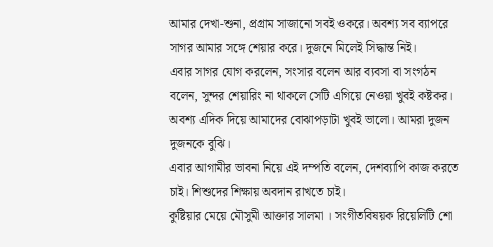আমার দেখা-শুনা, প্রগ্রাম সাজানো সবই ওকরে। অবশ্য সব ব্যাপরে সাগর আমার সঙ্গে শেয়ার করে। দুজনে মিলেই সিদ্ধান্ত নিই।
এবার সাগর যোগ করলেন, সংসার বলেন আর ব্যবসা বা সংগঠন বলেন, সুন্দর শেয়ারিং না থাকলে সেটি এগিয়ে নেওয়া খুবই কষ্টকর। অবশ্য এদিক দিয়ে আমাদের বোঝাপড়াটা খুবই ভালো। আমরা দুজন দুজনকে বুঝি।
এবার আগামীর ভাবনা নিয়ে এই দম্পতি বলেন, দেশব্যাপি কাজ করতে চাই। শিশুদের শিক্ষায় অবদান রাখতে চাই।
কুষ্টিয়ার মেয়ে মৌসুমী আক্তার সালমা । সংগীতবিষয়ক রিয়েলিটি শো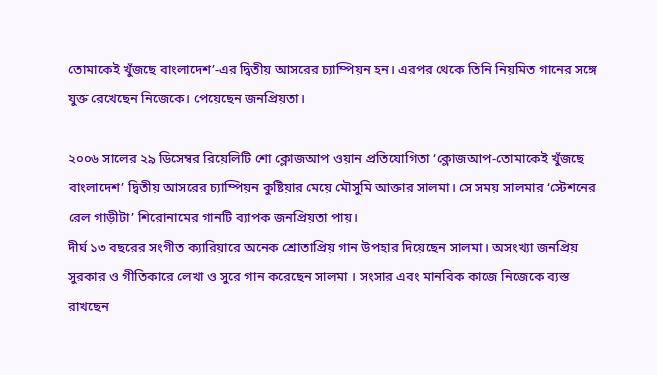তোমাকেই খুঁজছে বাংলাদেশ’-এর দ্বিতীয় আসরের চ্যাম্পিয়ন হন। এরপর থেকে তিনি নিয়মিত গানের সঙ্গে যুক্ত রেখেছেন নিজেকে। পেয়েছেন জনপ্রিয়তা।

২০০৬ সালের ২৯ ডিসেম্বর রিয়েলিটি শো ক্লোজআপ ওয়ান প্রতিযোগিতা ‘ক্লোজআপ-তোমাকেই খুঁজছে বাংলাদেশ’ দ্বিতীয় আসরের চ্যাম্পিয়ন কুষ্টিয়ার মেয়ে মৌসুমি আক্তার সালমা। সে সময় সালমার ‘স্টেশনের রেল গাড়ীটা’ শিরোনামের গানটি ব্যাপক জনপ্রিয়তা পায়।
দীর্ঘ ১৩ বছরের সংগীত ক্যারিয়ারে অনেক শ্রোতাপ্রিয় গান উপহার দিয়েছেন সালমা। অসংখ্যা জনপ্রিয় সুরকার ও গীতিকারে লেখা ও সুরে গান করেছেন সালমা । সংসার এবং মানবিক কাজে নিজেকে ব্যস্ত রাখছেন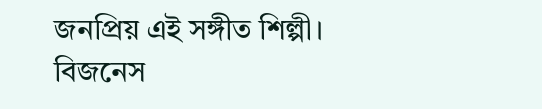জনপ্রিয় এই সঙ্গীত শিল্পী।
বিজনেস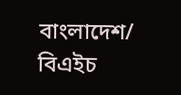বাংলাদেশ/ বিএইচ